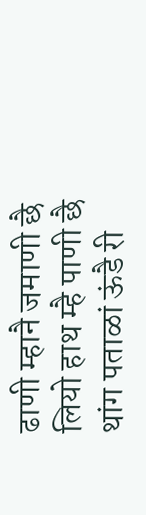ढाणी म्हानै जमाणी छै
लियो हाथ म्है पाणी छै
थांग पताळां ऊंडै री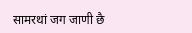सामरथां जग जाणी छै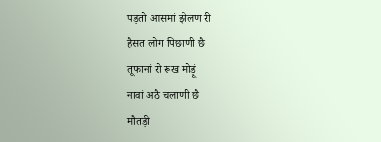पड़तो आसमां झेलण री
हैसत लोग पिछाणी छै
तूफानां रो रूख मोड़ूं
नावां अठै चलाणी छै
मौतड़ी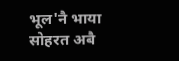भूल'नै भाया
सोहरत अबै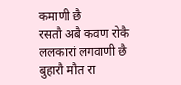कमाणी छै
रसतौ अबै कवण रोकै
ललकारां लगवाणी छै
बुहारौ मौत रा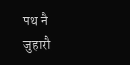पथ नै
जुहारौ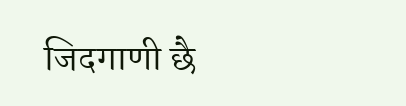जिदगाणी छै